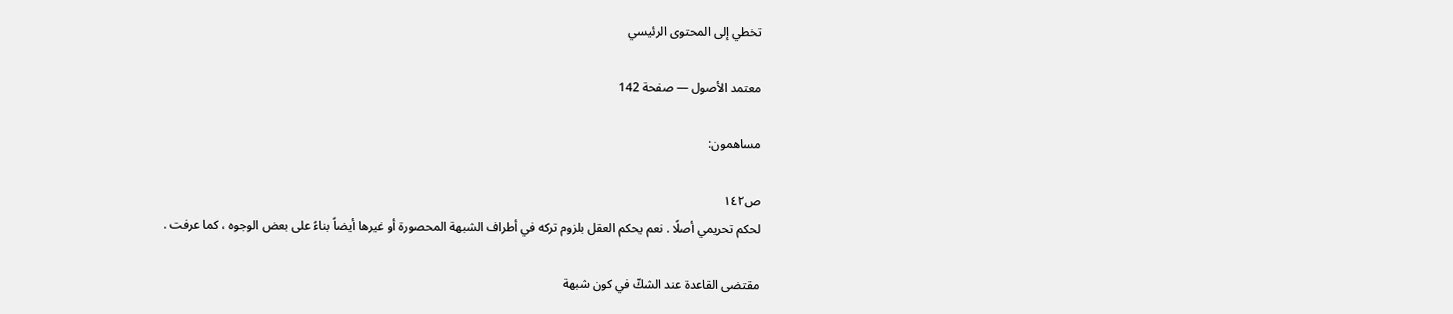تخطي إلى المحتوى الرئيسي

معتمد الأصول — صفحة 142

مساهمون:

ص١٤٢
لحكم تحريمي أصلًا . نعم يحكم العقل بلزوم تركه في أطراف الشبهة المحصورة أو غيرها أيضاً بناءً على بعض الوجوه ، كما عرفت .

مقتضى القاعدة عند الشكّ في كون شبهة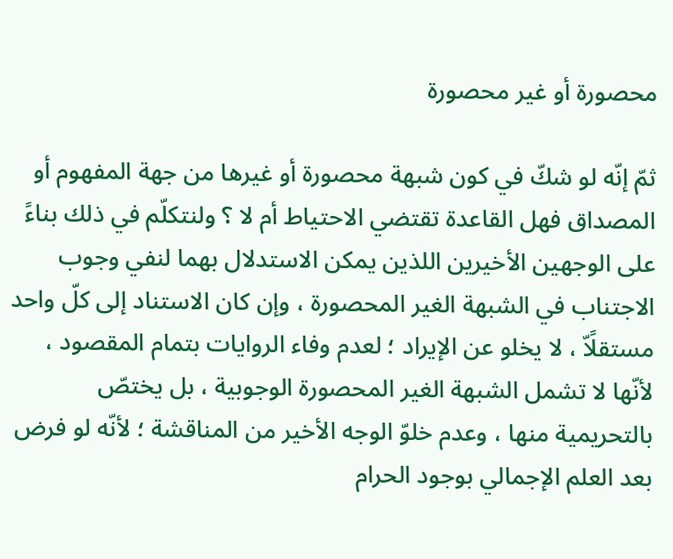محصورة أو غير محصورة

ثمّ إنّه لو شكّ في كون شبهة محصورة أو غيرها من جهة المفهوم أو المصداق فهل القاعدة تقتضي الاحتياط أم لا ؟ ولنتكلّم في ذلك بناءً على الوجهين الأخيرين اللذين يمكن الاستدلال بهما لنفي وجوب الاجتناب في الشبهة الغير المحصورة ، وإن كان الاستناد إلى كلّ واحد مستقلًاّ ، لا يخلو عن الإيراد ؛ لعدم وفاء الروايات بتمام المقصود ، لأنّها لا تشمل الشبهة الغير المحصورة الوجوبية ، بل يختصّ بالتحريمية منها ، وعدم خلوّ الوجه الأخير من المناقشة ؛ لأنّه لو فرض بعد العلم الإجمالي بوجود الحرام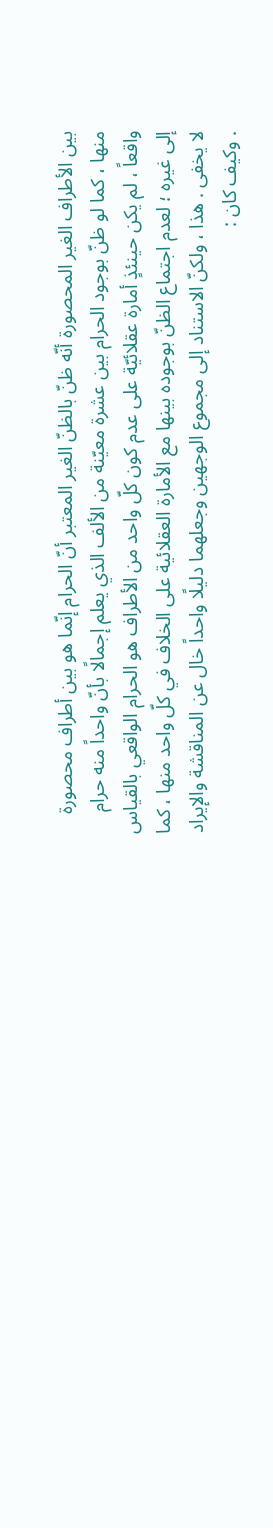بين الأطراف الغير المحصورة أنّه ظنّ بالظنّ الغير المعتبر أنّ الحرام إنّما هو بين أطراف محصورة منها ، كما لو ظنّ بوجود الحرام بين عشرة معيّنة من الألف الذي يعلم إجمالًا بأنّ واحداً منه حرام واقعاً ، لم يكن حينئذٍ أمارة عقلائيّة على عدم كون كلّ واحد من الأطراف هو الحرام الواقعي بالقياس إلى غيره ؛ لعدم اجتماع الظنّ بوجوده بينها مع الأمارة العقلائية على الخلاف في كلّ واحد منها ، كما لا يخفى . هذا ، ولكنّ الاستناد إلى مجموع الوجهين وجعلهما دليلًا واحداً خال عن المناقشة والإيراد . وكيف كان :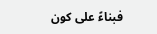فبناءً على كون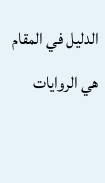الدليل في المقام هي الروايات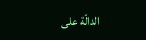الدالّة على